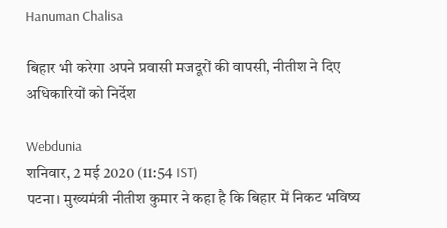Hanuman Chalisa

बिहार भी करेगा अपने प्रवासी मजदूरों की वापसी, नीतीश ने दिए अधिकारियों को निर्देश

Webdunia
शनिवार, 2 मई 2020 (11:54 IST)
पटना। मुख्यमंत्री नीतीश कुमार ने कहा है कि बिहार में निकट भविष्य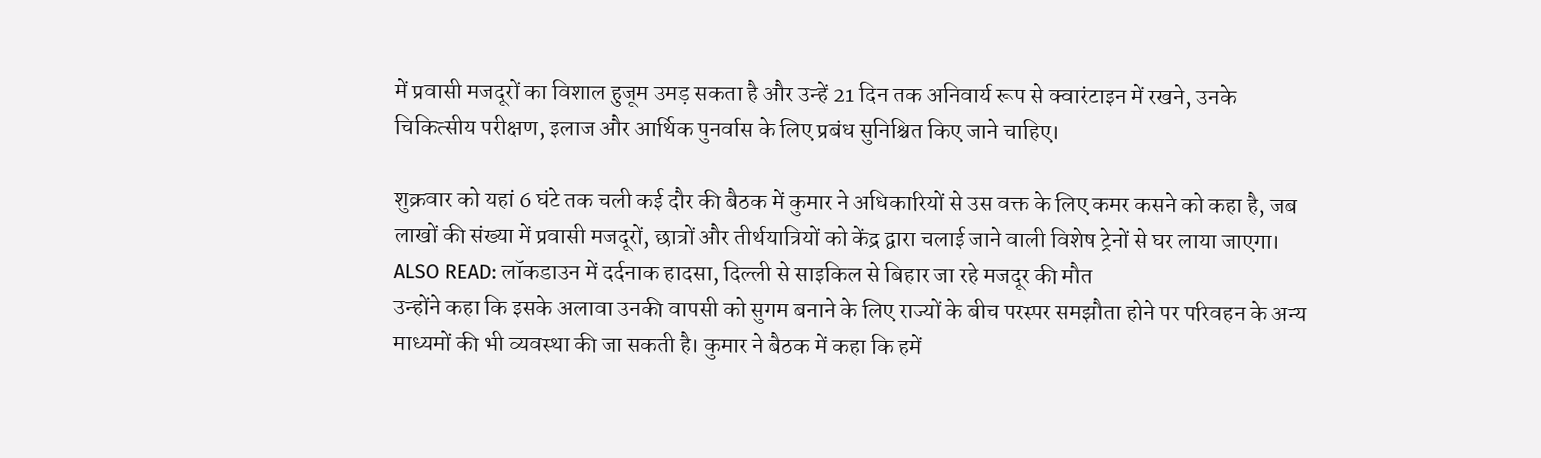में प्रवासी मजदूरों का विशाल हुजूम उमड़ सकता है और उन्हें 21 दिन तक अनिवार्य रूप से क्वारंटाइन में रखने, उनके चिकित्सीय परीक्षण, इलाज और आर्थिक पुनर्वास के लिए प्रबंध सुनिश्चित किए जाने चाहिए।

शुक्रवार को यहां 6 घंटे तक चली कई दौर की बैठक में कुमार ने अधिकारियों से उस वक्त के लिए कमर कसने को कहा है, जब लाखों की संख्या में प्रवासी मजदूरों, छात्रों और तीर्थयात्रियों को केंद्र द्वारा चलाई जाने वाली विशेष ट्रेनों से घर लाया जाएगा।
ALSO READ: लॉकडाउन में दर्दनाक हादसा, दिल्ली से साइकिल से बिहार जा रहे मजदूर की मौत
उन्होंने कहा कि इसके अलावा उनकी वापसी को सुगम बनाने के लिए राज्यों के बीच परस्पर समझौता होने पर परिवहन के अन्य माध्यमों की भी व्यवस्था की जा सकती है। कुमार ने बैठक में कहा कि हमें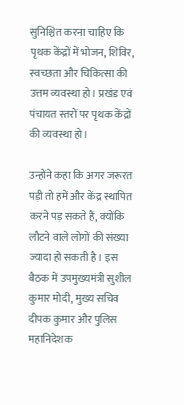सुनिश्चित करना चाहिए कि पृथक केंद्रों में भोजन, शिविर, स्वच्छता और चिकित्सा की उत्तम व्यवस्था हो। प्रखंड एवं पंचायत स्तरों पर पृथक केंद्रों की व्यवस्था हो।

उन्होंने कहा कि अगर जरूरत पड़ी तो हमें और केंद्र स्थापित करने पड़ सकते हैं, क्योंकि लौटने वाले लोगों की संख्या ज्यादा हो सकती है। इस बैठक में उपमुख्यमंत्री सुशील कुमार मोदी, मुख्य सचिव दीपक कुमार और पुलिस महानिदेशक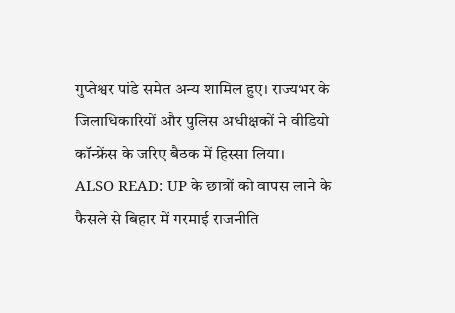गुप्तेश्वर पांडे समेत अन्य शामिल हुए। राज्यभर के जिलाधिकारियों और पुलिस अधीक्षकों ने वीडियो कॉन्फ्रेंस के जरिए बैठक में हिस्सा लिया।
ALSO READ: UP के छात्रों को वापस लाने के फैसले से बिहार में गरमाई राजनीति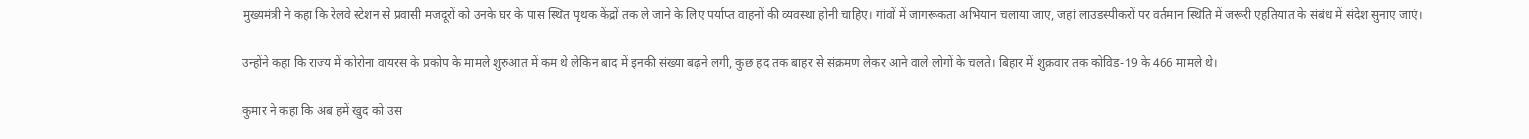मुख्यमंत्री ने कहा कि रेलवे स्टेशन से प्रवासी मजदूरों को उनके घर के पास स्थित पृथक केंद्रों तक ले जाने के लिए पर्याप्त वाहनों की व्यवस्था होनी चाहिए। गांवों में जागरूकता अभियान चलाया जाए, जहां लाउडस्पीकरों पर वर्तमान स्थिति में जरूरी एहतियात के संबंध में संदेश सुनाए जाएं।

उन्होंने कहा कि राज्य में कोरोना वायरस के प्रकोप के मामले शुरुआत में कम थे लेकिन बाद में इनकी संख्या बढ़ने लगी, कुछ हद तक बाहर से संक्रमण लेकर आने वाले लोगों के चलते। बिहार में शुक्रवार तक कोविड-19 के 466 मामले थे।

कुमार ने कहा कि अब हमें खुद को उस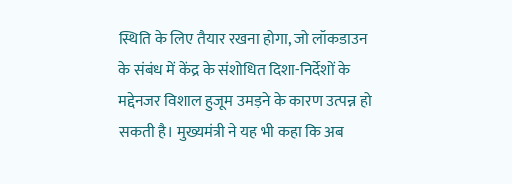स्थिति के लिए तैयार रखना होगा, जो लॉकडाउन के संबंध में केंद्र के संशोधित दिशा-निर्देशों के मद्देनजर विशाल हुजूम उमड़ने के कारण उत्पन्न हो सकती है। मुख्यमंत्री ने यह भी कहा कि अब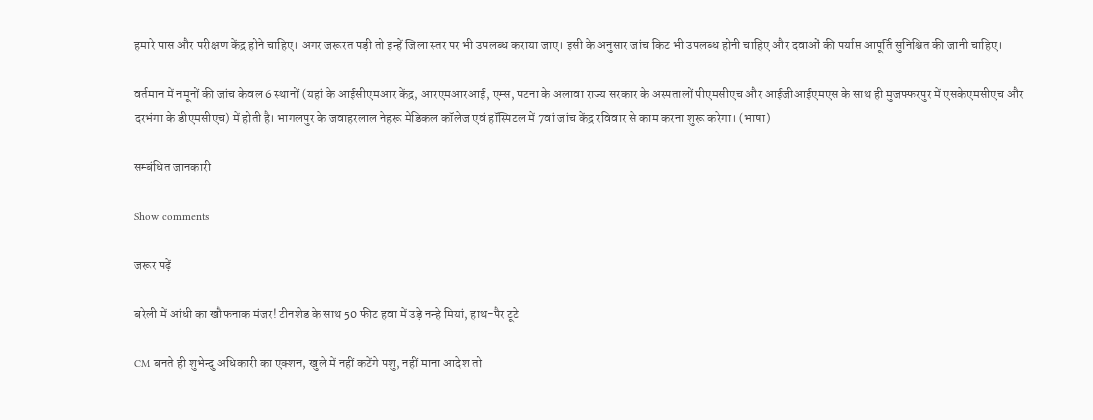हमारे पास और परीक्षण केंद्र होने चाहिए। अगर जरूरत पड़ी तो इन्हें जिला स्तर पर भी उपलब्ध कराया जाए। इसी के अनुसार जांच किट भी उपलब्ध होनी चाहिए और दवाओं की पर्याप्त आपूर्ति सुनिश्चित की जानी चाहिए।

वर्तमान में नमूनों की जांच केवल 6 स्थानों (यहां के आईसीएमआर केंद्र, आरएमआरआई, एम्स, पटना के अलावा राज्य सरकार के अस्पतालों पीएमसीएच और आईजीआईएमएस के साथ ही मुजफ्फरपुर में एसकेएमसीएच और दरभंगा के डीएमसीएच) में होती है। भागलपुर के जवाहरलाल नेहरू मेडिकल कॉलेज एवं हॉस्पिटल में 7वां जांच केंद्र रविवार से काम करना शुरू करेगा। (भाषा)

सम्बंधित जानकारी

Show comments

जरूर पढ़ें

बरेली में आंधी का खौफनाक मंजर! टीनशेड के साथ 50 फीट हवा में उड़े नन्हे मियां, हाथ-पैर टूटे

CM बनते ही शुभेन्दु अधिकारी का एक्शन, खुले में नहीं कटेंगे पशु, नहीं माना आदेश तो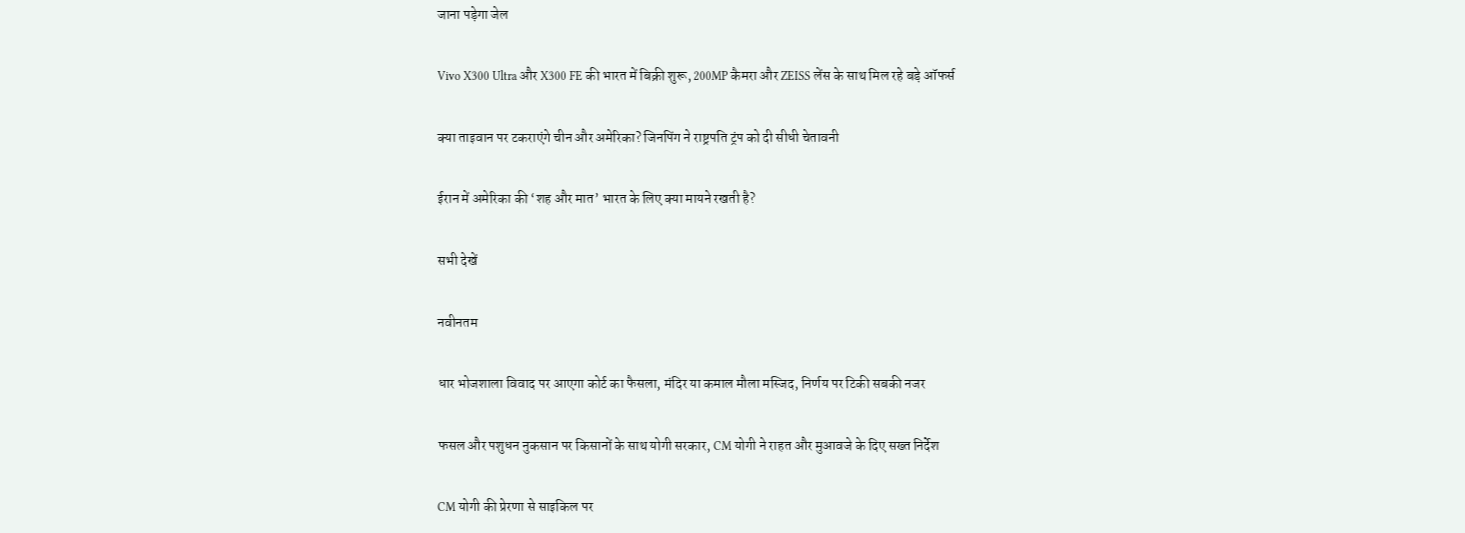जाना पड़ेगा जेल

Vivo X300 Ultra और X300 FE की भारत में बिक्री शुरू, 200MP कैमरा और ZEISS लेंस के साथ मिल रहे बड़े ऑफर्स

क्या ताइवान पर टकराएंगे चीन और अमेरिका? जिनपिंग ने राष्ट्रपति ट्रंप को दी सीधी चेतावनी

ईरान में अमेरिका की ‘शह और मात’ भारत के लिए क्या मायने रखती है?

सभी देखें

नवीनतम

धार भोजशाला विवाद पर आएगा कोर्ट का फैसला, मंदिर या कमाल मौला मस्जिद, निर्णय पर टिकी सबकी नजर

फसल और पशुधन नुकसान पर किसानों के साथ योगी सरकार, CM योगी ने राहत और मुआवजे के दिए सख्त निर्देश

CM योगी की प्रेरणा से साइकिल पर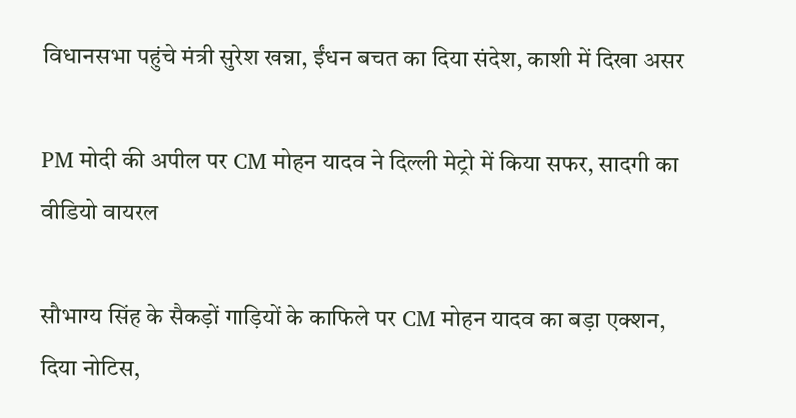विधानसभा पहुंचे मंत्री सुरेश खन्ना, ईंधन बचत का दिया संदेश, काशी में दिखा असर

PM मोदी की अपील पर CM मोहन यादव ने दिल्ली मेट्रो में किया सफर, सादगी का वीडियो वायरल

सौभाग्य सिंह के सैकड़ों गाड़ियों के काफिले पर CM मोहन यादव का बड़ा एक्शन, दिया नोटिस,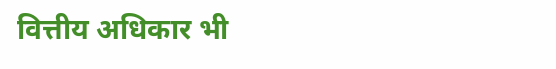वित्तीय अधिकार भी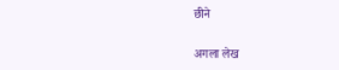छीने

अगला लेख